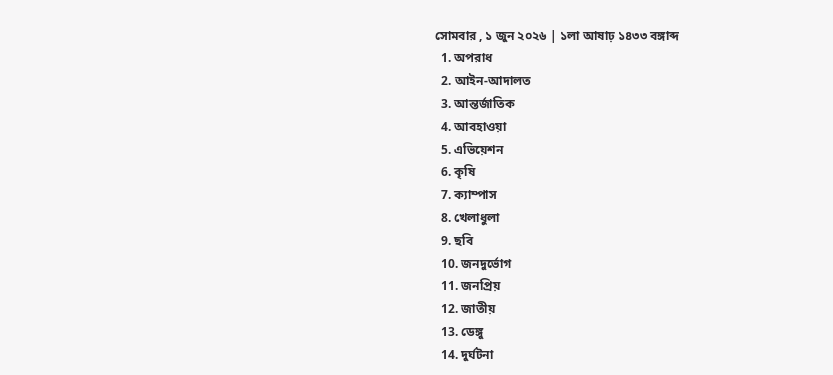সোমবার , ১ জুন ২০২৬ | ১লা আষাঢ় ১৪৩৩ বঙ্গাব্দ
  1. অপরাধ
  2. আইন-আদালত
  3. আন্তর্জাতিক
  4. আবহাওয়া
  5. এভিয়েশন
  6. কৃষি
  7. ক্যাম্পাস
  8. খেলাধুলা
  9. ছবি
  10. জনদুর্ভোগ
  11. জনপ্রিয়
  12. জাতীয়
  13. ডেঙ্গু
  14. দুর্ঘটনা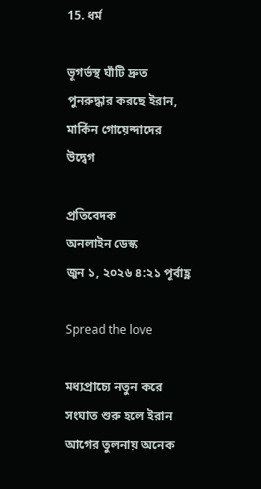15. ধর্ম

ভূগর্ভস্থ ঘাঁটি দ্রুত পুনরুদ্ধার করছে ইরান, মার্কিন গোয়েন্দাদের উদ্বেগ

প্রতিবেদক
অনলাইন ডেস্ক
জুন ১, ২০২৬ ৪:২১ পূর্বাহ্ণ

Spread the love

মধ্যপ্রাচ্যে নতুন করে সংঘাত শুরু হলে ইরান আগের তুলনায় অনেক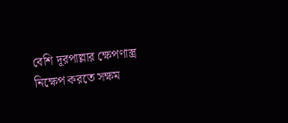বেশি দূরপাল্লার ক্ষেপণাস্ত্র নিক্ষেপ করতে সক্ষম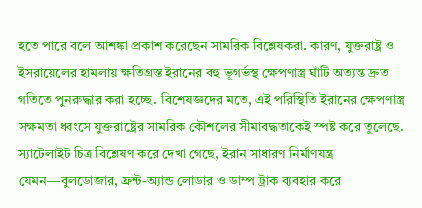হতে পারে বলে আশঙ্কা প্রকাশ করেছেন সামরিক বিশ্লেষকরা. কারণ, যুক্তরাষ্ট্র ও ইসরায়েলের হামলায় ক্ষতিগ্রস্ত ইরানের বহু ভূগর্ভস্থ ক্ষেপণাস্ত্র ঘাঁটি অত্যন্ত দ্রুত গতিতে পুনরুদ্ধার করা হচ্ছে. বিশেষজ্ঞদের মতে, এই পরিস্থিতি ইরানের ক্ষেপণাস্ত্র সক্ষমতা ধ্বংসে যুক্তরাষ্ট্রের সামরিক কৌশলের সীমাবদ্ধতাকেই স্পষ্ট করে তুলেছে. স্যাটেলাইট চিত্র বিশ্লেষণ করে দেখা গেছে, ইরান সাধারণ নির্মাণযন্ত্র যেমন—বুলডোজার, ফ্রন্ট-অ্যান্ড লোডার ও ডাম্প ট্রাক ব্যবহার করে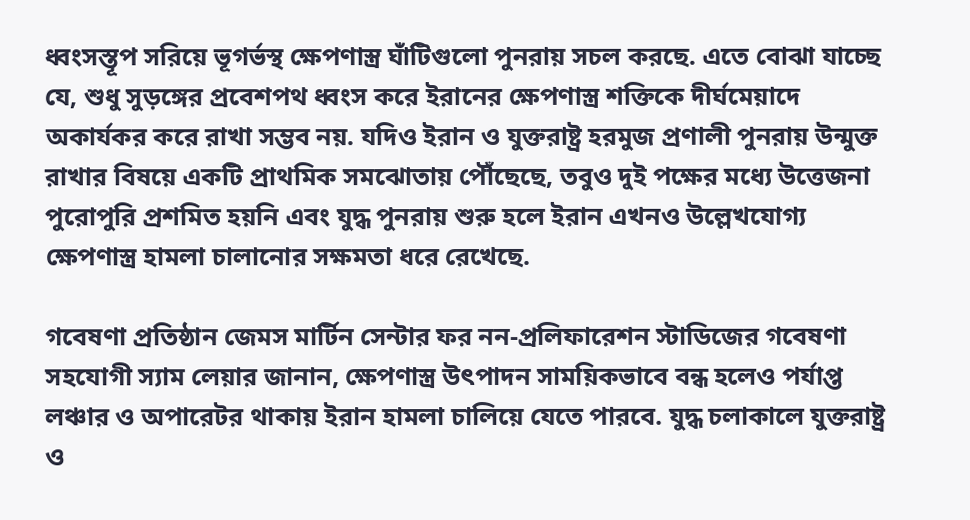ধ্বংসস্তূপ সরিয়ে ভূগর্ভস্থ ক্ষেপণাস্ত্র ঘাঁটিগুলো পুনরায় সচল করছে. এতে বোঝা যাচ্ছে যে, শুধু সুড়ঙ্গের প্রবেশপথ ধ্বংস করে ইরানের ক্ষেপণাস্ত্র শক্তিকে দীর্ঘমেয়াদে অকার্যকর করে রাখা সম্ভব নয়. যদিও ইরান ও যুক্তরাষ্ট্র হরমুজ প্রণালী পুনরায় উন্মুক্ত রাখার বিষয়ে একটি প্রাথমিক সমঝোতায় পৌঁছেছে, তবুও দুই পক্ষের মধ্যে উত্তেজনা পুরোপুরি প্রশমিত হয়নি এবং যুদ্ধ পুনরায় শুরু হলে ইরান এখনও উল্লেখযোগ্য ক্ষেপণাস্ত্র হামলা চালানোর সক্ষমতা ধরে রেখেছে.

গবেষণা প্রতিষ্ঠান জেমস মার্টিন সেন্টার ফর নন-প্রলিফারেশন স্টাডিজের গবেষণা সহযোগী স্যাম লেয়ার জানান, ক্ষেপণাস্ত্র উৎপাদন সাময়িকভাবে বন্ধ হলেও পর্যাপ্ত লঞ্চার ও অপারেটর থাকায় ইরান হামলা চালিয়ে যেতে পারবে. যুদ্ধ চলাকালে যুক্তরাষ্ট্র ও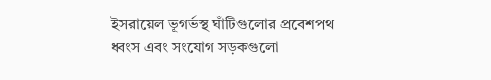ইসরায়েল ভূগর্ভস্থ ঘাঁটিগুলোর প্রবেশপথ ধ্বংস এবং সংযোগ সড়কগুলো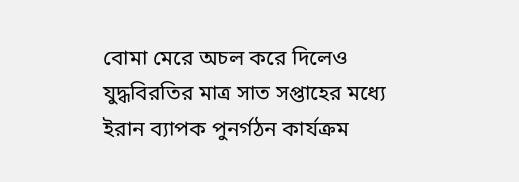বোমা মেরে অচল করে দিলেও যুদ্ধবিরতির মাত্র সাত সপ্তাহের মধ্যে ইরান ব্যাপক পুনর্গঠন কার্যক্রম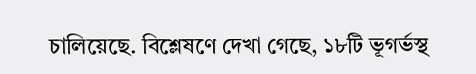চালিয়েছে. বিশ্লেষণে দেখা গেছে, ১৮টি ভূগর্ভস্থ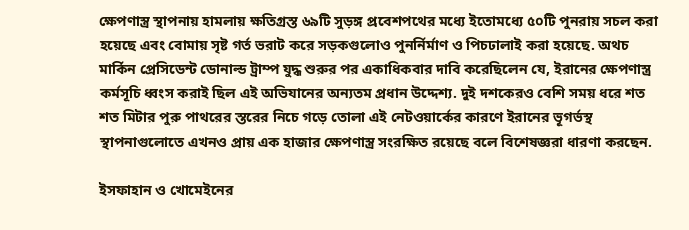ক্ষেপণাস্ত্র স্থাপনায় হামলায় ক্ষতিগ্রস্ত ৬৯টি সুড়ঙ্গ প্রবেশপথের মধ্যে ইতোমধ্যে ৫০টি পুনরায় সচল করা হয়েছে এবং বোমায় সৃষ্ট গর্ত ভরাট করে সড়কগুলোও পুনর্নির্মাণ ও পিচঢালাই করা হয়েছে. অথচ মার্কিন প্রেসিডেন্ট ডোনাল্ড ট্রাম্প যুদ্ধ শুরুর পর একাধিকবার দাবি করেছিলেন যে, ইরানের ক্ষেপণাস্ত্র কর্মসূচি ধ্বংস করাই ছিল এই অভিযানের অন্যতম প্রধান উদ্দেশ্য. দুই দশকেরও বেশি সময় ধরে শত শত মিটার পুরু পাথরের স্তরের নিচে গড়ে তোলা এই নেটওয়ার্কের কারণে ইরানের ভূগর্ভস্থ স্থাপনাগুলোতে এখনও প্রায় এক হাজার ক্ষেপণাস্ত্র সংরক্ষিত রয়েছে বলে বিশেষজ্ঞরা ধারণা করছেন.

ইসফাহান ও খোমেইনের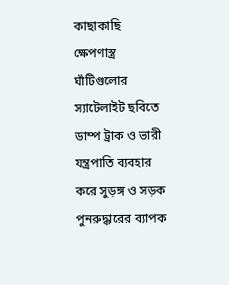কাছাকাছি ক্ষেপণাস্ত্র ঘাঁটিগুলোর স্যাটেলাইট ছবিতে ডাম্প ট্রাক ও ভারী যন্ত্রপাতি ব্যবহার করে সুড়ঙ্গ ও সড়ক পুনরুদ্ধারের ব্যাপক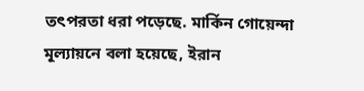তৎপরতা ধরা পড়েছে. মার্কিন গোয়েন্দা মূল্যায়নে বলা হয়েছে, ইরান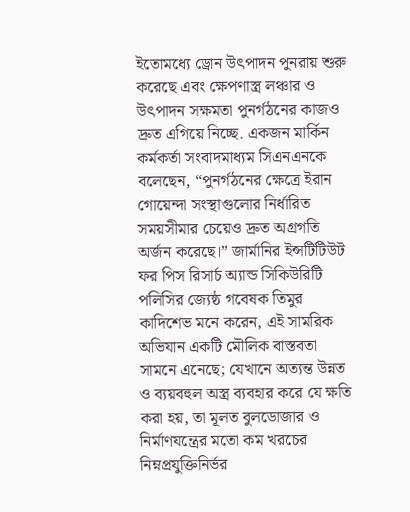ইতোমধ্যে ড্রোন উৎপাদন পুনরায় শুরু করেছে এবং ক্ষেপণাস্ত্র লঞ্চার ও উৎপাদন সক্ষমতা পুনর্গঠনের কাজও দ্রুত এগিয়ে নিচ্ছে. একজন মার্কিন কর্মকর্তা সংবাদমাধ্যম সিএনএনকে বলেছেন, “পুনর্গঠনের ক্ষেত্রে ইরান গোয়েন্দা সংস্থাগুলোর নির্ধারিত সময়সীমার চেয়েও দ্রুত অগ্রগতি অর্জন করেছে।” জার্মানির ইন্সটিটিউট ফর পিস রিসার্চ অ্যান্ড সিকিউরিটি পলিসির জ্যেষ্ঠ গবেষক তিমুর কাদিশেভ মনে করেন, এই সামরিক অভিযান একটি মৌলিক বাস্তবতা সামনে এনেছে; যেখানে অত্যন্ত উন্নত ও ব্যয়বহুল অস্ত্র ব্যবহার করে যে ক্ষতি করা হয়, তা মূলত বুলডোজার ও নির্মাণযন্ত্রের মতো কম খরচের নিম্নপ্রযুক্তিনির্ভর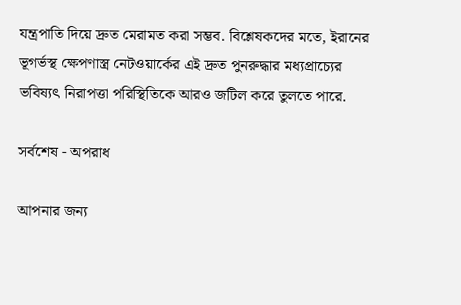যন্ত্রপাতি দিয়ে দ্রুত মেরামত করা সম্ভব. বিশ্লেষকদের মতে, ইরানের ভূগর্ভস্থ ক্ষেপণাস্ত্র নেটওয়ার্কের এই দ্রুত পুনরুদ্ধার মধ্যপ্রাচ্যের ভবিষ্যৎ নিরাপত্তা পরিস্থিতিকে আরও জটিল করে তুলতে পারে.

সর্বশেষ - অপরাধ

আপনার জন্য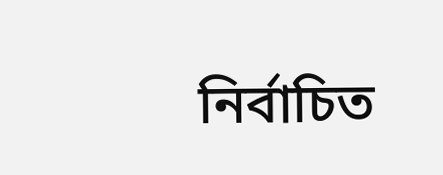নির্বাচিত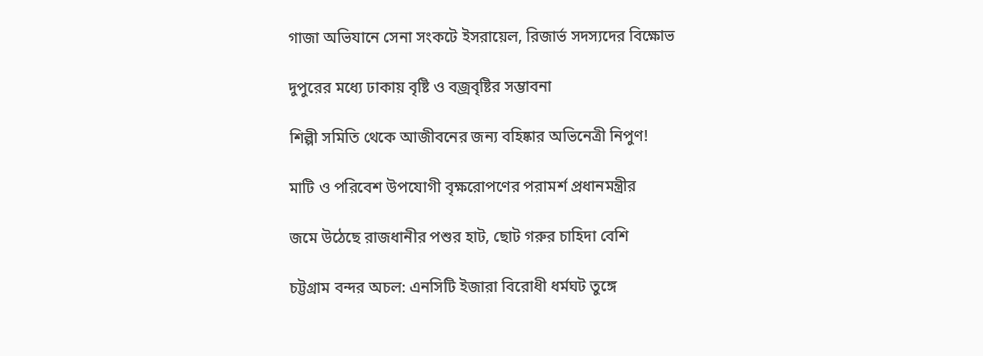গাজা অভিযানে সেনা সংকটে ইসরায়েল, রিজার্ভ সদস্যদের বিক্ষোভ

দুপুরের মধ্যে ঢাকায় বৃষ্টি ও বজ্রবৃষ্টির সম্ভাবনা

শিল্পী সমিতি থেকে আজীবনের জন্য বহিষ্কার অভিনেত্রী নিপুণ!

মাটি ও পরিবেশ উপযোগী বৃক্ষরোপণের পরামর্শ প্রধানমন্ত্রীর

জমে উঠেছে রাজধানীর পশুর হাট, ছোট গরুর চাহিদা বেশি

চট্টগ্রাম বন্দর অচল: এনসিটি ইজারা বিরোধী ধর্মঘট তুঙ্গে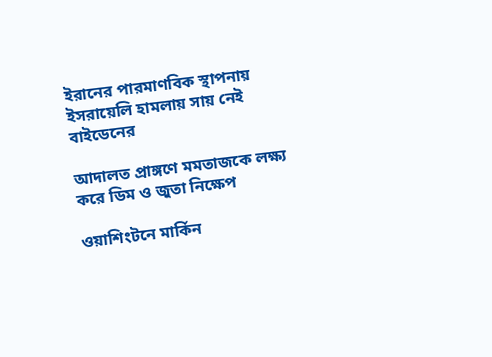ইরানের পারমাণবিক স্থাপনায় ইসরায়েলি হামলায় সায় নেই বাইডেনের

আদালত প্রাঙ্গণে মমতাজকে লক্ষ্য করে ডিম ও জুতা নিক্ষেপ

ওয়াশিংটনে মার্কিন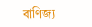বাণিজ্য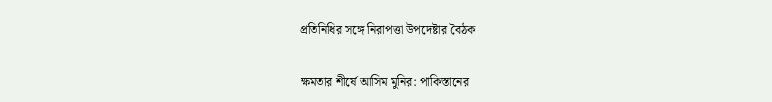প্রতিনিধির সঙ্গে নিরাপত্তা উপদেষ্টার বৈঠক

ক্ষমতার শীর্ষে আসিম মুনির: পাকিস্তানের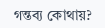গন্তব্য কোথায়?